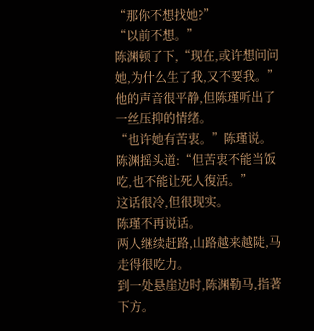“那你不想找她?”
“以前不想。”
陈渊顿了下,“现在,或许想问问她,为什么生了我,又不要我。”
他的声音很平静,但陈瑾听出了一丝压抑的情绪。
“也许她有苦衷。”陈瑾说。
陈渊摇头道:“但苦衷不能当饭吃,也不能让死人復活。”
这话很冷,但很现实。
陈瑾不再说话。
两人继续赶路,山路越来越陡,马走得很吃力。
到一处悬崖边时,陈渊勒马,指著下方。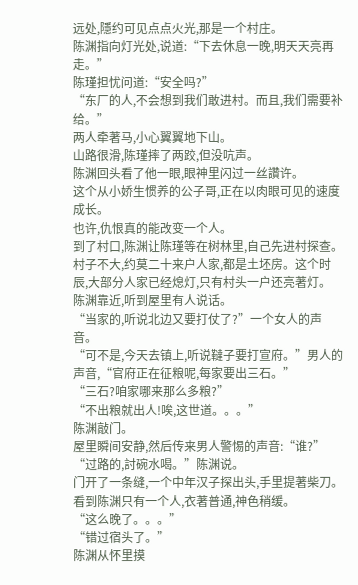远处,隱约可见点点火光,那是一个村庄。
陈渊指向灯光处,说道:“下去休息一晚,明天天亮再走。”
陈瑾担忧问道:“安全吗?”
“东厂的人,不会想到我们敢进村。而且,我们需要补给。”
两人牵著马,小心翼翼地下山。
山路很滑,陈瑾摔了两跤,但没吭声。
陈渊回头看了他一眼,眼神里闪过一丝讚许。
这个从小娇生惯养的公子哥,正在以肉眼可见的速度成长。
也许,仇恨真的能改变一个人。
到了村口,陈渊让陈瑾等在树林里,自己先进村探查。
村子不大,约莫二十来户人家,都是土坯房。这个时辰,大部分人家已经熄灯,只有村头一户还亮著灯。
陈渊靠近,听到屋里有人说话。
“当家的,听说北边又要打仗了?”一个女人的声音。
“可不是,今天去镇上,听说韃子要打宣府。”男人的声音,“官府正在征粮呢,每家要出三石。”
“三石?咱家哪来那么多粮?”
“不出粮就出人!唉,这世道。。。”
陈渊敲门。
屋里瞬间安静,然后传来男人警惕的声音:“谁?”
“过路的,討碗水喝。”陈渊说。
门开了一条缝,一个中年汉子探出头,手里提著柴刀。看到陈渊只有一个人,衣著普通,神色稍缓。
“这么晚了。。。”
“错过宿头了。”
陈渊从怀里摸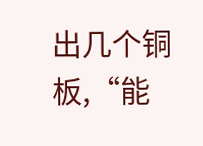出几个铜板,“能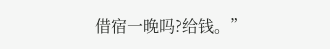借宿一晚吗?给钱。”